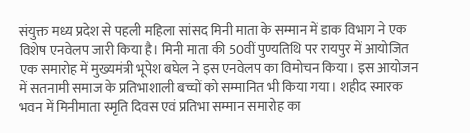संयुक्त मध्य प्रदेश से पहली महिला सांसद मिनी माता के सम्मान में डाक विभाग ने एक विशेष एनवेलप जारी किया है। मिनी माता की 50वीं पुण्यतिथि पर रायपुर में आयोजित एक समारोह में मुख्यमंत्री भूपेश बघेल ने इस एनवेलप का विमोचन किया। इस आयोजन में सतनामी समाज के प्रतिभाशाली बच्चों को सम्मानित भी किया गया। शहीद स्मारक भवन में मिनीमाता स्मृति दिवस एवं प्रतिभा सम्मान समारोह का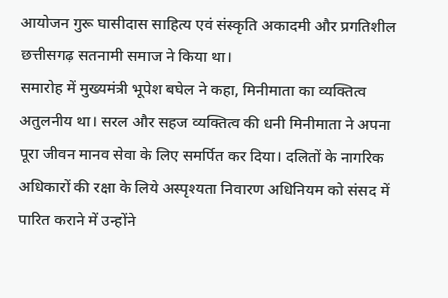आयोजन गुरू घासीदास साहित्य एवं संस्कृति अकादमी और प्रगतिशील छत्तीसगढ़ सतनामी समाज ने किया था।
समारोह में मुख्यमंत्री भूपेश बघेल ने कहा, मिनीमाता का व्यक्तित्व अतुलनीय था। सरल और सहज व्यक्तित्व की धनी मिनीमाता ने अपना पूरा जीवन मानव सेवा के लिए समर्पित कर दिया। दलितों के नागरिक अधिकारों की रक्षा के लिये अस्पृश्यता निवारण अधिनियम को संसद में पारित कराने में उन्होंने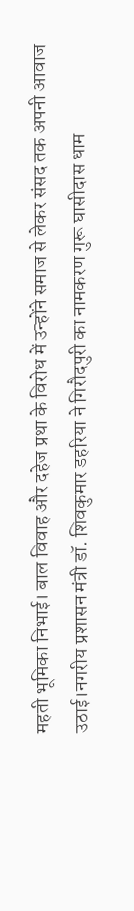महती भूमिका निभाई। बाल विवाह और दहेज प्रथा के विरोध में उन्होंने समाज से लेकर संसद तक अपनी आवाज उठाई।नगरीय प्रशासन मंत्री डॉ. शिवकुमार डहरिया ने गिरौदपुरी का नामकरण गुरू घासीदास धाम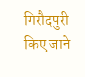गिरौदपुरी किए जाने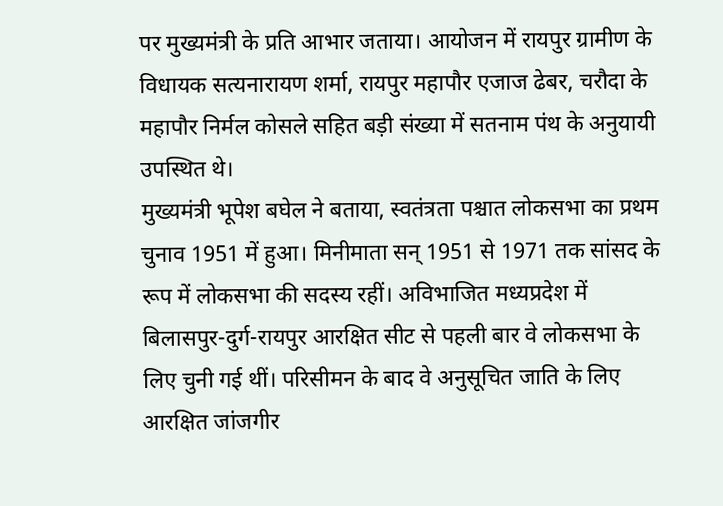पर मुख्यमंत्री के प्रति आभार जताया। आयोजन में रायपुर ग्रामीण के विधायक सत्यनारायण शर्मा, रायपुर महापौर एजाज ढेबर, चरौदा के महापौर निर्मल कोसले सहित बड़ी संख्या में सतनाम पंथ के अनुयायी उपस्थित थे।
मुख्यमंत्री भूपेश बघेल ने बताया, स्वतंत्रता पश्चात लोकसभा का प्रथम चुनाव 1951 में हुआ। मिनीमाता सन् 1951 से 1971 तक सांसद के रूप में लोकसभा की सदस्य रहीं। अविभाजित मध्यप्रदेश में बिलासपुर-दुर्ग-रायपुर आरक्षित सीट से पहली बार वे लोकसभा के लिए चुनी गई थीं। परिसीमन के बाद वे अनुसूचित जाति के लिए आरक्षित जांजगीर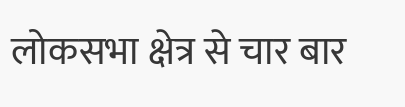लोकसभा क्षेत्र से चार बार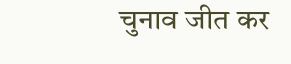चुनाव जीत कर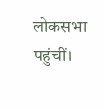लोकसभा पहुंचीं।